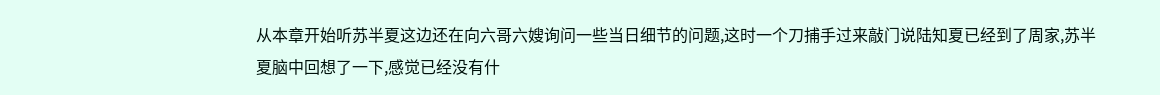从本章开始听苏半夏这边还在向六哥六嫂询问一些当日细节的问题,这时一个刀捕手过来敲门说陆知夏已经到了周家,苏半夏脑中回想了一下,感觉已经没有什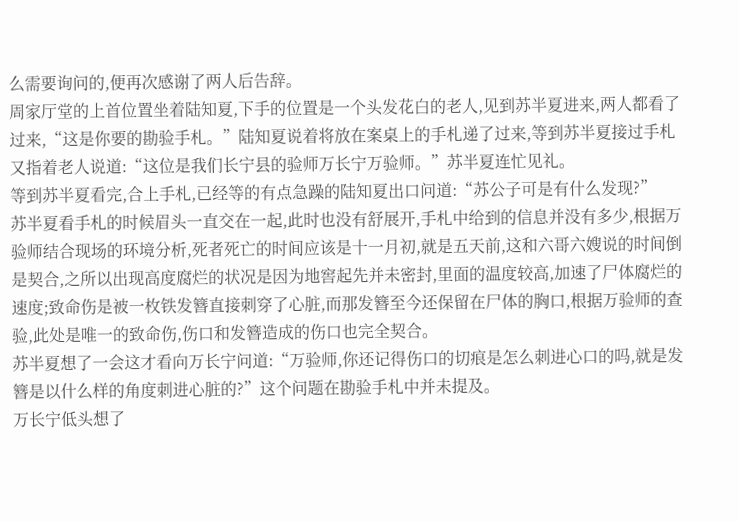么需要询问的,便再次感谢了两人后告辞。
周家厅堂的上首位置坐着陆知夏,下手的位置是一个头发花白的老人,见到苏半夏进来,两人都看了过来,“这是你要的勘验手札。”陆知夏说着将放在案桌上的手札递了过来,等到苏半夏接过手札又指着老人说道:“这位是我们长宁县的验师万长宁万验师。”苏半夏连忙见礼。
等到苏半夏看完,合上手札,已经等的有点急躁的陆知夏出口问道:“苏公子可是有什么发现?”
苏半夏看手札的时候眉头一直交在一起,此时也没有舒展开,手札中给到的信息并没有多少,根据万验师结合现场的环境分析,死者死亡的时间应该是十一月初,就是五天前,这和六哥六嫂说的时间倒是契合,之所以出现高度腐烂的状况是因为地窖起先并未密封,里面的温度较高,加速了尸体腐烂的速度;致命伤是被一枚铁发簪直接刺穿了心脏,而那发簪至今还保留在尸体的胸口,根据万验师的查验,此处是唯一的致命伤,伤口和发簪造成的伤口也完全契合。
苏半夏想了一会这才看向万长宁问道:“万验师,你还记得伤口的切痕是怎么刺进心口的吗,就是发簪是以什么样的角度刺进心脏的?”这个问题在勘验手札中并未提及。
万长宁低头想了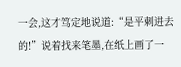一会,这才笃定地说道:“是平刺进去的!”说着找来笔墨,在纸上画了一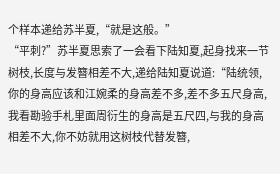个样本递给苏半夏,“就是这般。”
“平刺?”苏半夏思索了一会看下陆知夏,起身找来一节树枝,长度与发簪相差不大,递给陆知夏说道:“陆统领,你的身高应该和江婉柔的身高差不多,差不多五尺身高,我看勘验手札里面周衍生的身高是五尺四,与我的身高相差不大,你不妨就用这树枝代替发簪,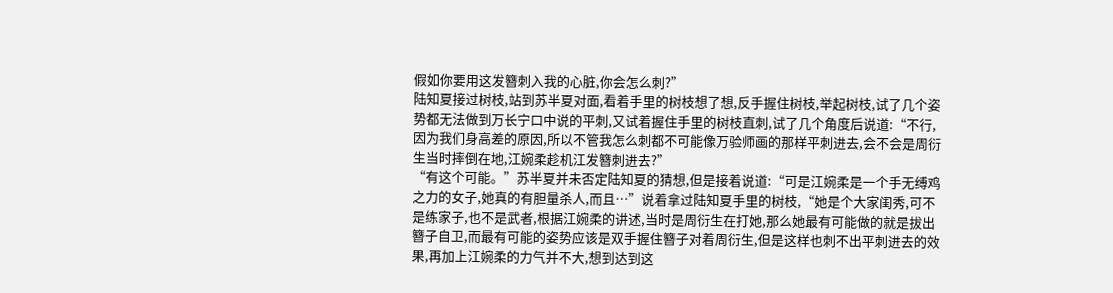假如你要用这发簪刺入我的心脏,你会怎么刺?”
陆知夏接过树枝,站到苏半夏对面,看着手里的树枝想了想,反手握住树枝,举起树枝,试了几个姿势都无法做到万长宁口中说的平刺,又试着握住手里的树枝直刺,试了几个角度后说道:“不行,因为我们身高差的原因,所以不管我怎么刺都不可能像万验师画的那样平刺进去,会不会是周衍生当时摔倒在地,江婉柔趁机江发簪刺进去?”
“有这个可能。”苏半夏并未否定陆知夏的猜想,但是接着说道:“可是江婉柔是一个手无缚鸡之力的女子,她真的有胆量杀人,而且…”说着拿过陆知夏手里的树枝,“她是个大家闺秀,可不是练家子,也不是武者,根据江婉柔的讲述,当时是周衍生在打她,那么她最有可能做的就是拔出簪子自卫,而最有可能的姿势应该是双手握住簪子对着周衍生,但是这样也刺不出平刺进去的效果,再加上江婉柔的力气并不大,想到达到这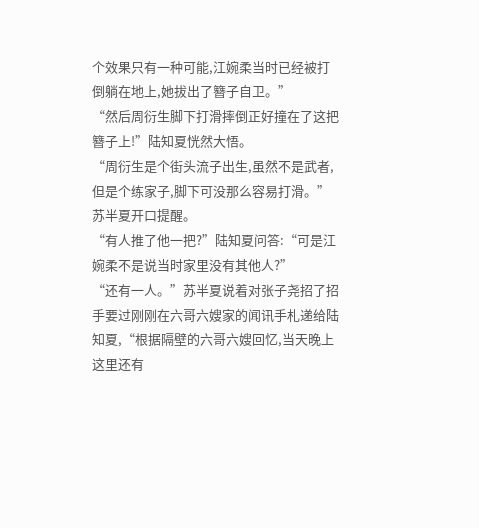个效果只有一种可能,江婉柔当时已经被打倒躺在地上,她拔出了簪子自卫。”
“然后周衍生脚下打滑摔倒正好撞在了这把簪子上!”陆知夏恍然大悟。
“周衍生是个街头流子出生,虽然不是武者,但是个练家子,脚下可没那么容易打滑。”苏半夏开口提醒。
“有人推了他一把?”陆知夏问答:“可是江婉柔不是说当时家里没有其他人?”
“还有一人。”苏半夏说着对张子尧招了招手要过刚刚在六哥六嫂家的闻讯手札递给陆知夏,“根据隔壁的六哥六嫂回忆,当天晚上这里还有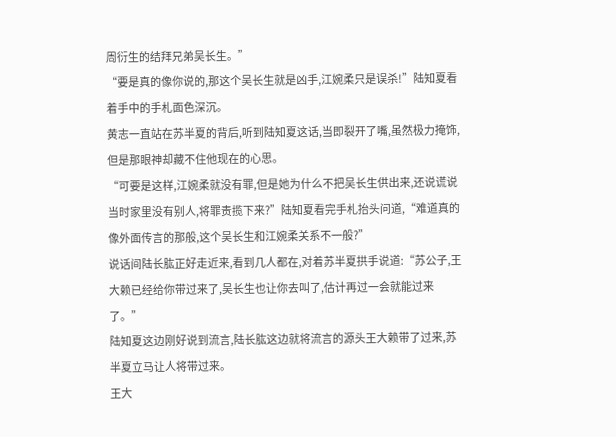周衍生的结拜兄弟吴长生。”
“要是真的像你说的,那这个吴长生就是凶手,江婉柔只是误杀!”陆知夏看着手中的手札面色深沉。
黄志一直站在苏半夏的背后,听到陆知夏这话,当即裂开了嘴,虽然极力掩饰,但是那眼神却藏不住他现在的心思。
“可要是这样,江婉柔就没有罪,但是她为什么不把吴长生供出来,还说谎说当时家里没有别人,将罪责揽下来?”陆知夏看完手札抬头问道,“难道真的像外面传言的那般,这个吴长生和江婉柔关系不一般?”
说话间陆长肱正好走近来,看到几人都在,对着苏半夏拱手说道:“苏公子,王大赖已经给你带过来了,吴长生也让你去叫了,估计再过一会就能过来了。”
陆知夏这边刚好说到流言,陆长肱这边就将流言的源头王大赖带了过来,苏半夏立马让人将带过来。
王大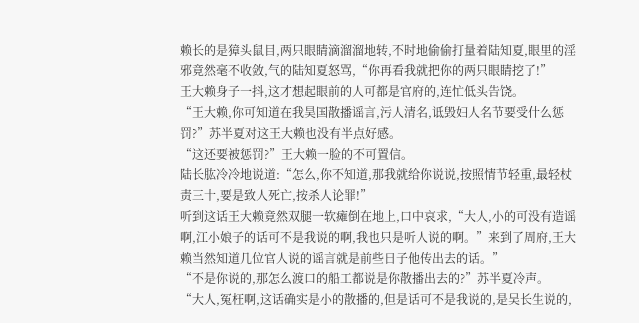赖长的是獐头鼠目,两只眼睛滴溜溜地转,不时地偷偷打量着陆知夏,眼里的淫邪竟然毫不收敛,气的陆知夏怒骂,“你再看我就把你的两只眼睛挖了!”
王大赖身子一抖,这才想起眼前的人可都是官府的,连忙低头告饶。
“王大赖,你可知道在我昊国散播谣言,污人清名,诋毁妇人名节要受什么惩罚?”苏半夏对这王大赖也没有半点好感。
“这还要被惩罚?”王大赖一脸的不可置信。
陆长肱冷冷地说道:“怎么,你不知道,那我就给你说说,按照情节轻重,最轻杖责三十,要是致人死亡,按杀人论罪!”
听到这话王大赖竟然双腿一软瘫倒在地上,口中哀求,“大人,小的可没有造谣啊,江小娘子的话可不是我说的啊,我也只是听人说的啊。”来到了周府,王大赖当然知道几位官人说的谣言就是前些日子他传出去的话。”
“不是你说的,那怎么渡口的船工都说是你散播出去的?”苏半夏冷声。
“大人,冤枉啊,这话确实是小的散播的,但是话可不是我说的,是吴长生说的,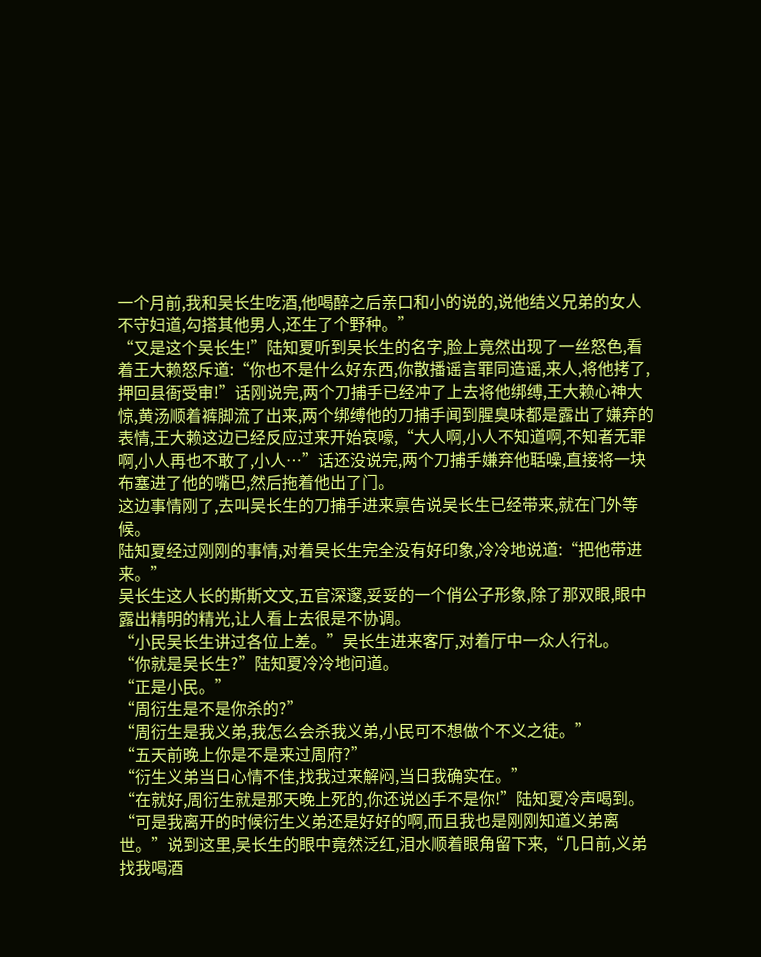一个月前,我和吴长生吃酒,他喝醉之后亲口和小的说的,说他结义兄弟的女人不守妇道,勾搭其他男人,还生了个野种。”
“又是这个吴长生!”陆知夏听到吴长生的名字,脸上竟然出现了一丝怒色,看着王大赖怒斥道:“你也不是什么好东西,你散播谣言罪同造谣,来人,将他拷了,押回县衙受审!”话刚说完,两个刀捕手已经冲了上去将他绑缚,王大赖心神大惊,黄汤顺着裤脚流了出来,两个绑缚他的刀捕手闻到腥臭味都是露出了嫌弃的表情,王大赖这边已经反应过来开始哀嚎,“大人啊,小人不知道啊,不知者无罪啊,小人再也不敢了,小人…”话还没说完,两个刀捕手嫌弃他聒噪,直接将一块布塞进了他的嘴巴,然后拖着他出了门。
这边事情刚了,去叫吴长生的刀捕手进来禀告说吴长生已经带来,就在门外等候。
陆知夏经过刚刚的事情,对着吴长生完全没有好印象,冷冷地说道:“把他带进来。”
吴长生这人长的斯斯文文,五官深邃,妥妥的一个俏公子形象,除了那双眼,眼中露出精明的精光,让人看上去很是不协调。
“小民吴长生讲过各位上差。”吴长生进来客厅,对着厅中一众人行礼。
“你就是吴长生?”陆知夏冷冷地问道。
“正是小民。”
“周衍生是不是你杀的?”
“周衍生是我义弟,我怎么会杀我义弟,小民可不想做个不义之徒。”
“五天前晚上你是不是来过周府?”
“衍生义弟当日心情不佳,找我过来解闷,当日我确实在。”
“在就好,周衍生就是那天晚上死的,你还说凶手不是你!”陆知夏冷声喝到。
“可是我离开的时候衍生义弟还是好好的啊,而且我也是刚刚知道义弟离世。”说到这里,吴长生的眼中竟然泛红,泪水顺着眼角留下来,“几日前,义弟找我喝酒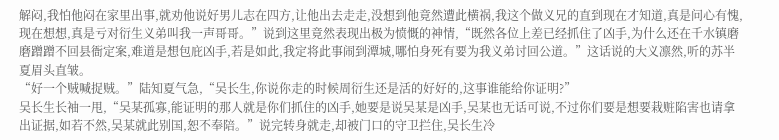解闷,我怕他闷在家里出事,就劝他说好男儿志在四方,让他出去走走,没想到他竟然遭此横祸,我这个做义兄的直到现在才知道,真是问心有愧,现在想想,真是亏对衍生义弟叫我一声哥哥。”说到这里竟然表现出极为愤慨的神情,“既然各位上差已经抓住了凶手,为什么还在千水镇磨磨蹭蹭不回县衙定案,难道是想包庇凶手,若是如此,我定将此事闹到潭城,哪怕身死有要为我义弟讨回公道。”这话说的大义凛然,听的苏半夏眉头直皱。
“好一个贼喊捉贼。”陆知夏气急,“吴长生,你说你走的时候周衍生还是活的好好的,这事谁能给你证明?”
吴长生长袖一甩,“吴某孤寡,能证明的那人就是你们抓住的凶手,她要是说吴某是凶手,吴某也无话可说,不过你们要是想要栽赃陷害也请拿出证据,如若不然,吴某就此别国,恕不奉陪。”说完转身就走,却被门口的守卫拦住,吴长生冷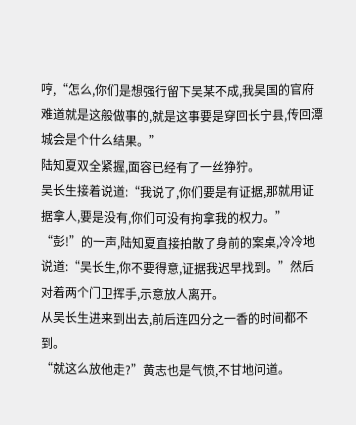哼,“怎么,你们是想强行留下吴某不成,我昊国的官府难道就是这般做事的,就是这事要是穿回长宁县,传回潭城会是个什么结果。”
陆知夏双全紧握,面容已经有了一丝狰狞。
吴长生接着说道:“我说了,你们要是有证据,那就用证据拿人,要是没有,你们可没有拘拿我的权力。”
“彭!”的一声,陆知夏直接拍散了身前的案桌,冷冷地说道:“吴长生,你不要得意,证据我迟早找到。”然后对着两个门卫挥手,示意放人离开。
从吴长生进来到出去,前后连四分之一香的时间都不到。
“就这么放他走?”黄志也是气愤,不甘地问道。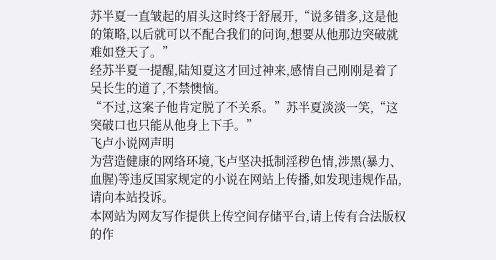苏半夏一直皱起的眉头这时终于舒展开,“说多错多,这是他的策略,以后就可以不配合我们的问询,想要从他那边突破就难如登天了。”
经苏半夏一提醒,陆知夏这才回过神来,感情自己刚刚是着了吴长生的道了,不禁懊恼。
“不过,这案子他肯定脱了不关系。”苏半夏淡淡一笑,“这突破口也只能从他身上下手。”
飞卢小说网声明
为营造健康的网络环境,飞卢坚决抵制淫秽色情,涉黑(暴力、血腥)等违反国家规定的小说在网站上传播,如发现违规作品,请向本站投诉。
本网站为网友写作提供上传空间存储平台,请上传有合法版权的作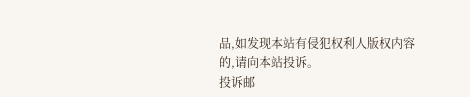品,如发现本站有侵犯权利人版权内容的,请向本站投诉。
投诉邮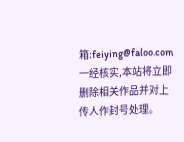箱:feiying@faloo.com 一经核实,本站将立即删除相关作品并对上传人作封号处理。